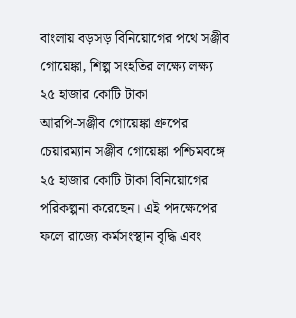বাংলায় বড়সড় বিনিয়োগের পথে সঞ্জীব গোয়েঙ্কা, শিল্প সংহতির লক্ষ্যে লক্ষ্য ২৫ হাজার কোটি টাকা
আরপি-সঞ্জীব গোয়েঙ্কা গ্রুপের চেয়ারম্যান সঞ্জীব গোয়েঙ্কা পশ্চিমবঙ্গে ২৫ হাজার কোটি টাকা বিনিয়োগের পরিকল্পনা করেছেন। এই পদক্ষেপের ফলে রাজ্যে কর্মসংস্থান বৃদ্ধি এবং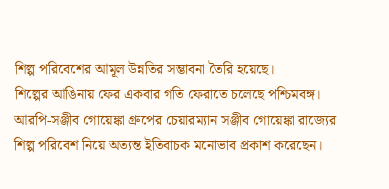শিল্প পরিবেশের আমূল উন্নতির সম্ভাবনা তৈরি হয়েছে।
শিল্পের আঙিনায় ফের একবার গতি ফেরাতে চলেছে পশ্চিমবঙ্গ। আরপি-সঞ্জীব গোয়েঙ্কা গ্রুপের চেয়ারম্যান সঞ্জীব গোয়েঙ্কা রাজ্যের শিল্প পরিবেশ নিয়ে অত্যন্ত ইতিবাচক মনোভাব প্রকাশ করেছেন।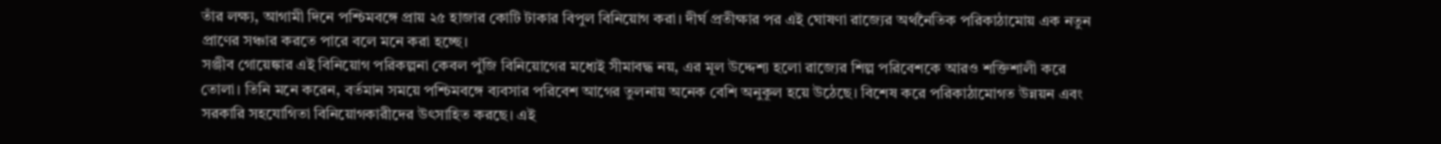তাঁর লক্ষ্য, আগামী দিনে পশ্চিমবঙ্গে প্রায় ২৫ হাজার কোটি টাকার বিপুল বিনিয়োগ করা। দীর্ঘ প্রতীক্ষার পর এই ঘোষণা রাজ্যের অর্থনৈতিক পরিকাঠামোয় এক নতুন প্রাণের সঞ্চার করতে পারে বলে মনে করা হচ্ছে।
সঞ্জীব গোয়েঙ্কার এই বিনিয়োগ পরিকল্পনা কেবল পুঁজি বিনিয়োগের মধ্যেই সীমাবদ্ধ নয়, এর মূল উদ্দেশ্য হলো রাজ্যের শিল্প পরিবেশকে আরও শক্তিশালী করে তোলা। তিনি মনে করেন, বর্তমান সময়ে পশ্চিমবঙ্গে ব্যবসার পরিবেশ আগের তুলনায় অনেক বেশি অনুকূল হয়ে উঠেছে। বিশেষ করে পরিকাঠামোগত উন্নয়ন এবং সরকারি সহযোগিতা বিনিয়োগকারীদের উৎসাহিত করছে। এই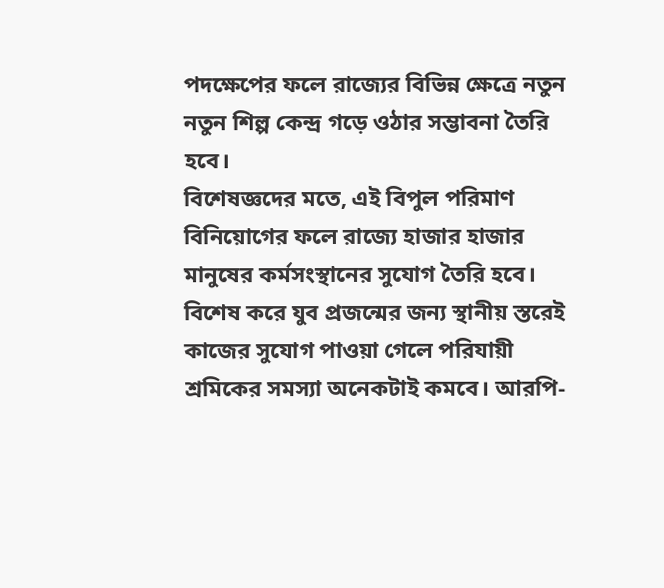পদক্ষেপের ফলে রাজ্যের বিভিন্ন ক্ষেত্রে নতুন নতুন শিল্প কেন্দ্র গড়ে ওঠার সম্ভাবনা তৈরি হবে।
বিশেষজ্ঞদের মতে, এই বিপুল পরিমাণ বিনিয়োগের ফলে রাজ্যে হাজার হাজার মানুষের কর্মসংস্থানের সুযোগ তৈরি হবে। বিশেষ করে যুব প্রজন্মের জন্য স্থানীয় স্তরেই কাজের সুযোগ পাওয়া গেলে পরিযায়ী শ্রমিকের সমস্যা অনেকটাই কমবে। আরপি-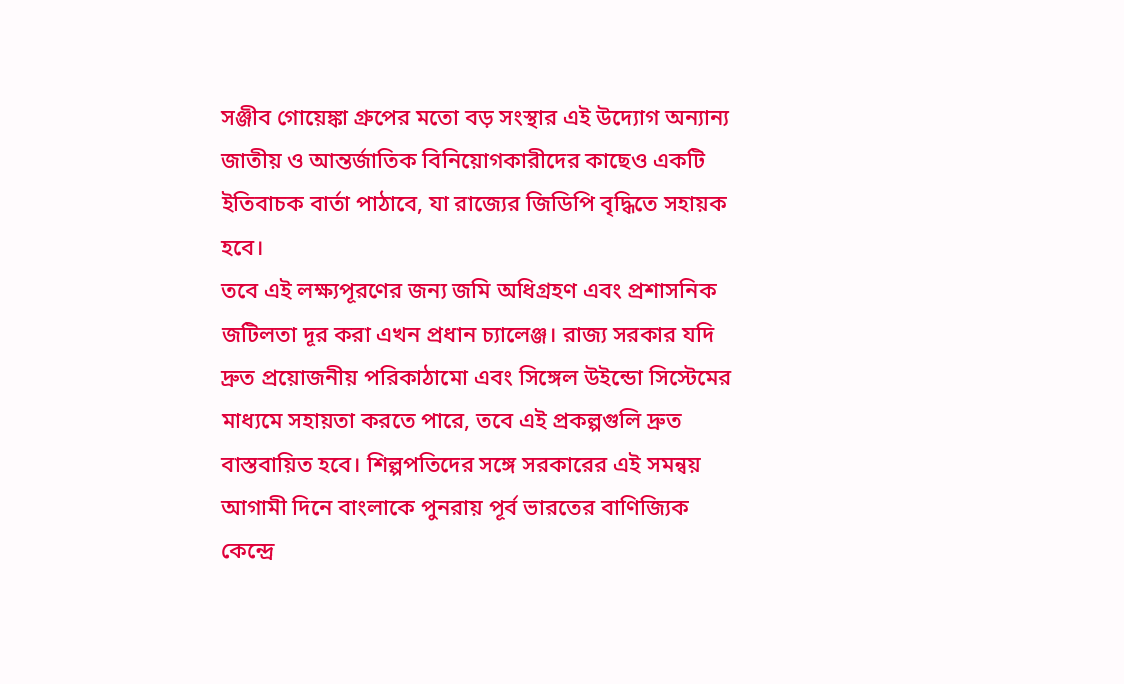সঞ্জীব গোয়েঙ্কা গ্রুপের মতো বড় সংস্থার এই উদ্যোগ অন্যান্য জাতীয় ও আন্তর্জাতিক বিনিয়োগকারীদের কাছেও একটি ইতিবাচক বার্তা পাঠাবে, যা রাজ্যের জিডিপি বৃদ্ধিতে সহায়ক হবে।
তবে এই লক্ষ্যপূরণের জন্য জমি অধিগ্রহণ এবং প্রশাসনিক জটিলতা দূর করা এখন প্রধান চ্যালেঞ্জ। রাজ্য সরকার যদি দ্রুত প্রয়োজনীয় পরিকাঠামো এবং সিঙ্গেল উইন্ডো সিস্টেমের মাধ্যমে সহায়তা করতে পারে, তবে এই প্রকল্পগুলি দ্রুত বাস্তবায়িত হবে। শিল্পপতিদের সঙ্গে সরকারের এই সমন্বয় আগামী দিনে বাংলাকে পুনরায় পূর্ব ভারতের বাণিজ্যিক কেন্দ্রে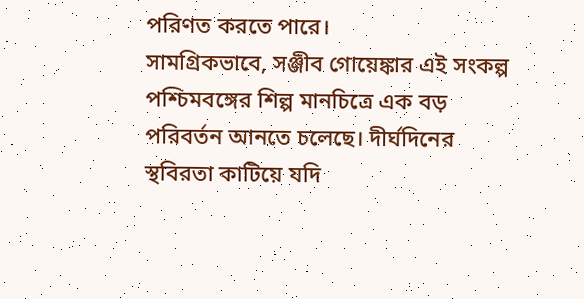পরিণত করতে পারে।
সামগ্রিকভাবে, সঞ্জীব গোয়েঙ্কার এই সংকল্প পশ্চিমবঙ্গের শিল্প মানচিত্রে এক বড় পরিবর্তন আনতে চলেছে। দীর্ঘদিনের স্থবিরতা কাটিয়ে যদি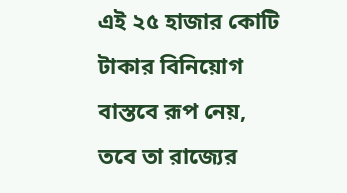এই ২৫ হাজার কোটি টাকার বিনিয়োগ বাস্তবে রূপ নেয়, তবে তা রাজ্যের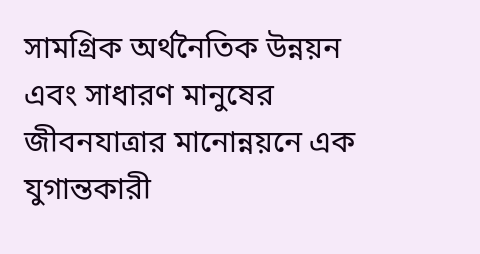সামগ্রিক অর্থনৈতিক উন্নয়ন এবং সাধারণ মানুষের জীবনযাত্রার মানোন্নয়নে এক যুগান্তকারী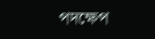পদক্ষেপ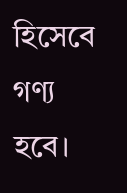হিসেবে গণ্য হবে।